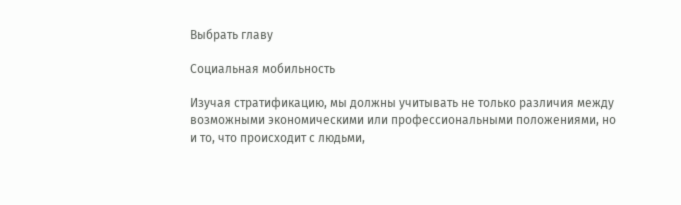Выбрать главу

Социальная мобильность

Изучая стратификацию, мы должны учитывать не только различия между возможными экономическими или профессиональными положениями, но и то, что происходит с людьми,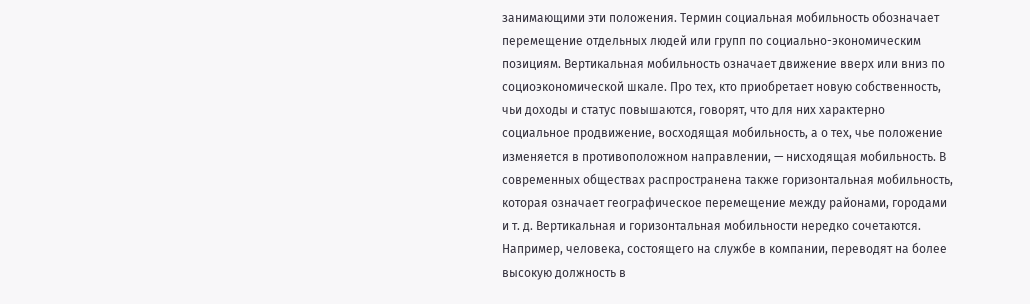занимающими эти положения. Термин социальная мобильность обозначает перемещение отдельных людей или групп по социально-экономическим позициям. Вертикальная мобильность означает движение вверх или вниз по социоэкономической шкале. Про тех, кто приобретает новую собственность, чьи доходы и статус повышаются, говорят, что для них характерно социальное продвижение, восходящая мобильность, а о тех, чье положение изменяется в противоположном направлении, — нисходящая мобильность. В современных обществах распространена также горизонтальная мобильность, которая означает географическое перемещение между районами, городами и т. д. Вертикальная и горизонтальная мобильности нередко сочетаются. Например, человека, состоящего на службе в компании, переводят на более высокую должность в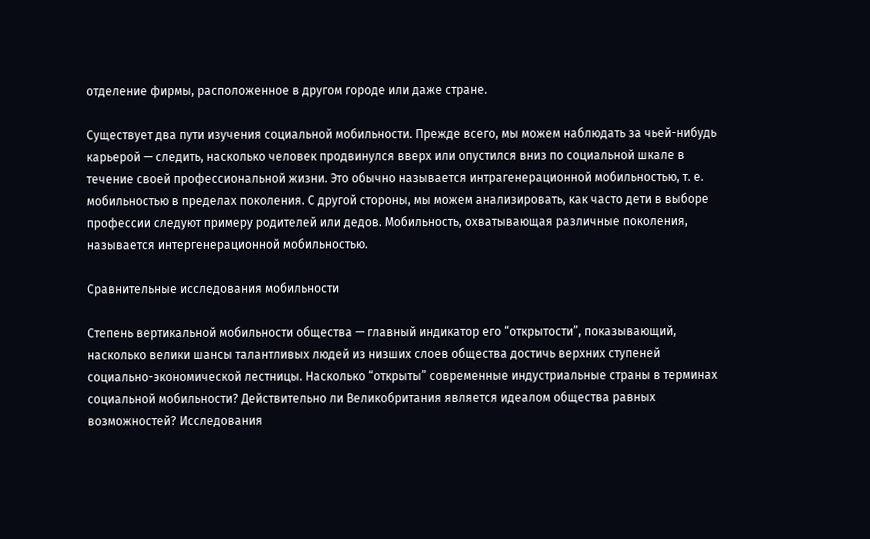отделение фирмы, расположенное в другом городе или даже стране.

Существует два пути изучения социальной мобильности. Прежде всего, мы можем наблюдать за чьей-нибудь карьерой — следить, насколько человек продвинулся вверх или опустился вниз по социальной шкале в течение своей профессиональной жизни. Это обычно называется интрагенерационной мобильностью, т. е. мобильностью в пределах поколения. С другой стороны, мы можем анализировать, как часто дети в выборе профессии следуют примеру родителей или дедов. Мобильность, охватывающая различные поколения, называется интергенерационной мобильностью.

Сравнительные исследования мобильности

Степень вертикальной мобильности общества — главный индикатор его “открытости”, показывающий, насколько велики шансы талантливых людей из низших слоев общества достичь верхних ступеней социально-экономической лестницы. Насколько “открыты” современные индустриальные страны в терминах социальной мобильности? Действительно ли Великобритания является идеалом общества равных возможностей? Исследования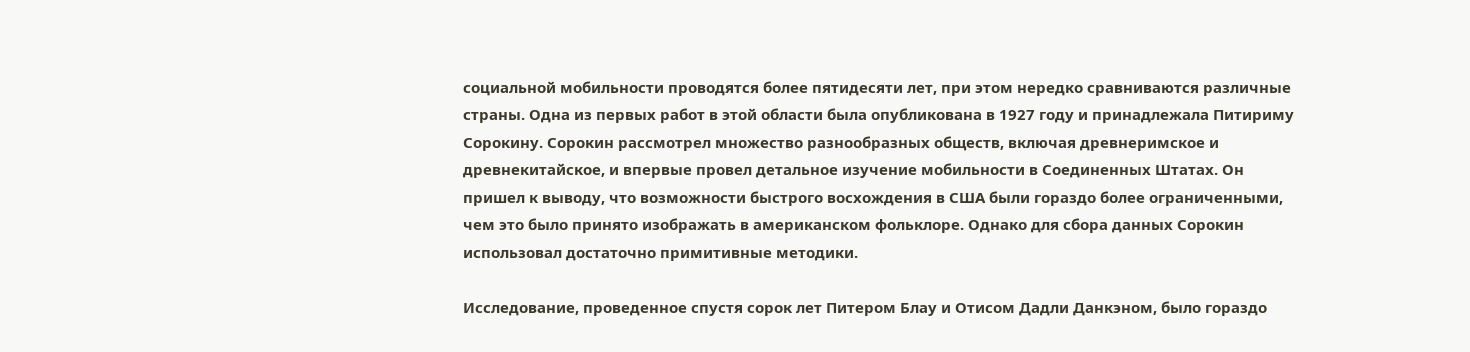социальной мобильности проводятся более пятидесяти лет, при этом нередко сравниваются различные страны. Одна из первых работ в этой области была опубликована в 1927 году и принадлежала Питириму Сорокину. Сорокин рассмотрел множество разнообразных обществ, включая древнеримское и древнекитайское, и впервые провел детальное изучение мобильности в Соединенных Штатах. Он пришел к выводу, что возможности быстрого восхождения в США были гораздо более ограниченными, чем это было принято изображать в американском фольклоре. Однако для сбора данных Сорокин использовал достаточно примитивные методики.

Исследование, проведенное спустя сорок лет Питером Блау и Отисом Дадли Данкэном, было гораздо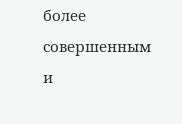более совершенным и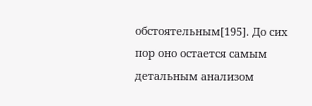обстоятельным[195]. До сих пор оно остается самым детальным анализом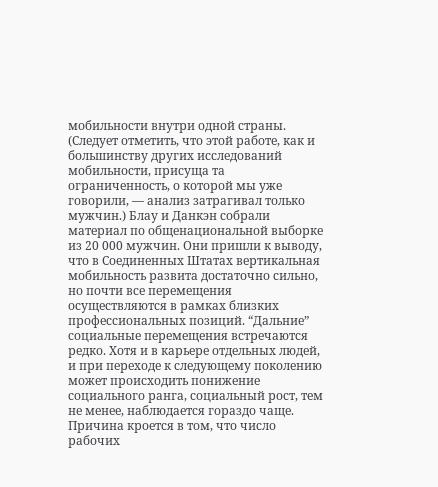мобильности внутри одной страны. (Следует отметить, что этой работе, как и большинству других исследований мобильности, присуща та ограниченность, о которой мы уже говорили, — анализ затрагивал только мужчин.) Блау и Данкэн собрали материал по общенациональной выборке из 20 000 мужчин. Они пришли к выводу, что в Соединенных Штатах вертикальная мобильность развита достаточно сильно, но почти все перемещения осуществляются в рамках близких профессиональных позиций. “Дальние” социальные перемещения встречаются редко. Хотя и в карьере отдельных людей, и при переходе к следующему поколению может происходить понижение социального ранга, социальный рост, тем не менее, наблюдается гораздо чаще. Причина кроется в том, что число рабочих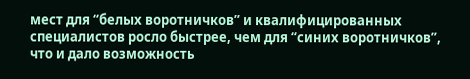мест для “белых воротничков” и квалифицированных специалистов росло быстрее, чем для “синих воротничков”, что и дало возможность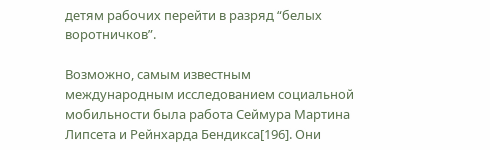детям рабочих перейти в разряд “белых воротничков”.

Возможно, самым известным международным исследованием социальной мобильности была работа Сеймура Мартина Липсета и Рейнхарда Бендикса[196]. Они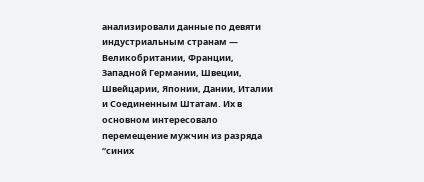анализировали данные по девяти индустриальным странам — Великобритании, Франции, Западной Германии, Швеции, Швейцарии, Японии, Дании, Италии и Соединенным Штатам. Их в основном интересовало перемещение мужчин из разряда “синих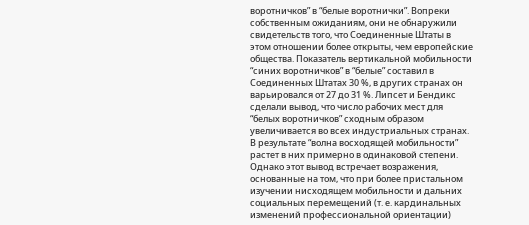воротничков” в “белые воротнички”. Вопреки собственным ожиданиям, они не обнаружили свидетельств того, что Соединенные Штаты в этом отношении более открыты, чем европейские общества. Показатель вертикальной мобильности “синих воротничков” в “белые” составил в Соединенных Штатах 30 %, в других странах он варьировался от 27 до 31 %. Липсет и Бендикс сделали вывод, что число рабочих мест для “белых воротничков” сходным образом увеличивается во всех индустриальных странах. В результате “волна восходящей мобильности” растет в них примерно в одинаковой степени. Однако этот вывод встречает возражения, основанные на том, что при более пристальном изучении нисходящем мобильности и дальних социальных перемещений (т. е. кардинальных изменений профессиональной ориентации)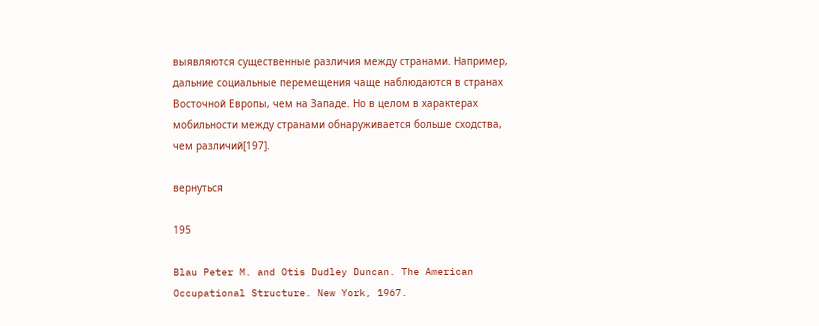выявляются существенные различия между странами. Например, дальние социальные перемещения чаще наблюдаются в странах Восточной Европы, чем на Западе. Но в целом в характерах мобильности между странами обнаруживается больше сходства, чем различий[197].

вернуться

195

Blau Peter M. and Otis Dudley Duncan. The American Occupational Structure. New York, 1967.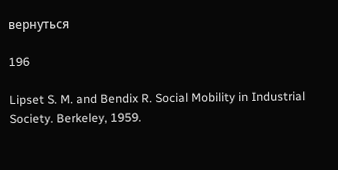вернуться

196

Lipset S. M. and Bendix R. Social Mobility in Industrial Society. Berkeley, 1959.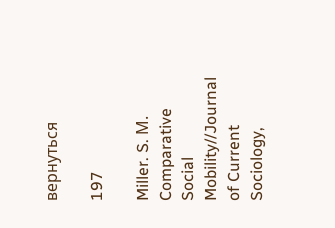вернуться

197

Miller. S. М. Comparative Social Mobility//Journal of Current Sociology,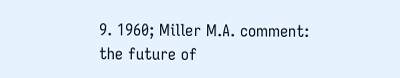9. 1960; Miller M.A. comment: the future of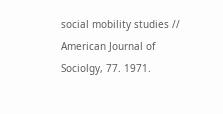social mobility studies // American Journal of Sociolgy, 77. 1971.